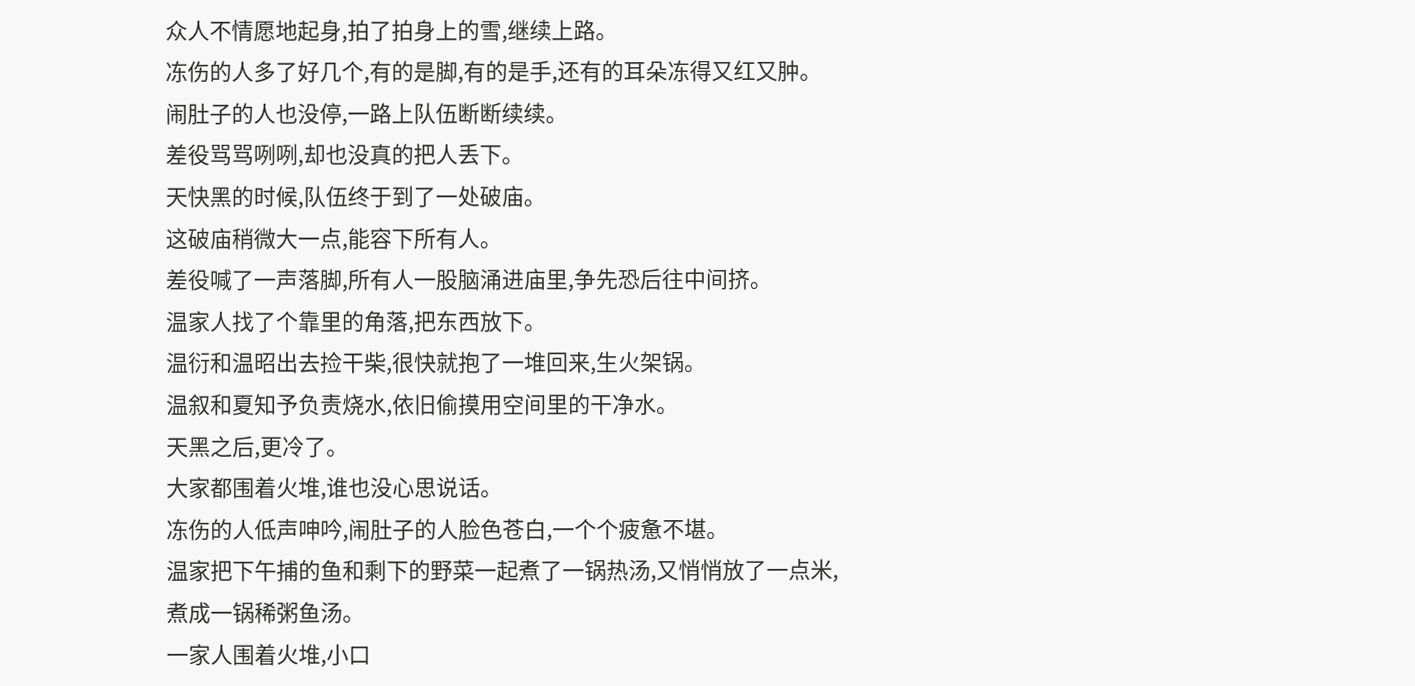众人不情愿地起身,拍了拍身上的雪,继续上路。
冻伤的人多了好几个,有的是脚,有的是手,还有的耳朵冻得又红又肿。
闹肚子的人也没停,一路上队伍断断续续。
差役骂骂咧咧,却也没真的把人丢下。
天快黑的时候,队伍终于到了一处破庙。
这破庙稍微大一点,能容下所有人。
差役喊了一声落脚,所有人一股脑涌进庙里,争先恐后往中间挤。
温家人找了个靠里的角落,把东西放下。
温衍和温昭出去捡干柴,很快就抱了一堆回来,生火架锅。
温叙和夏知予负责烧水,依旧偷摸用空间里的干净水。
天黑之后,更冷了。
大家都围着火堆,谁也没心思说话。
冻伤的人低声呻吟,闹肚子的人脸色苍白,一个个疲惫不堪。
温家把下午捕的鱼和剩下的野菜一起煮了一锅热汤,又悄悄放了一点米,煮成一锅稀粥鱼汤。
一家人围着火堆,小口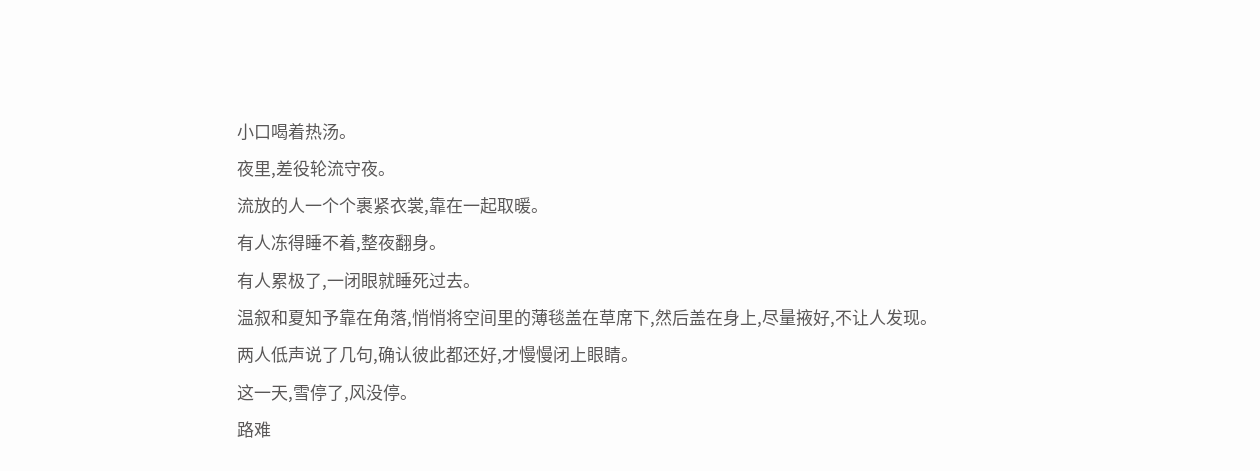小口喝着热汤。
夜里,差役轮流守夜。
流放的人一个个裹紧衣裳,靠在一起取暖。
有人冻得睡不着,整夜翻身。
有人累极了,一闭眼就睡死过去。
温叙和夏知予靠在角落,悄悄将空间里的薄毯盖在草席下,然后盖在身上,尽量掖好,不让人发现。
两人低声说了几句,确认彼此都还好,才慢慢闭上眼睛。
这一天,雪停了,风没停。
路难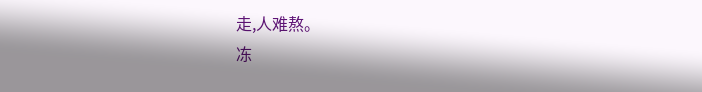走,人难熬。
冻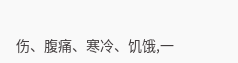伤、腹痛、寒冷、饥饿,一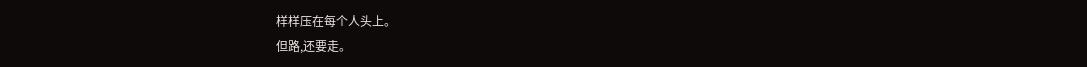样样压在每个人头上。
但路,还要走。